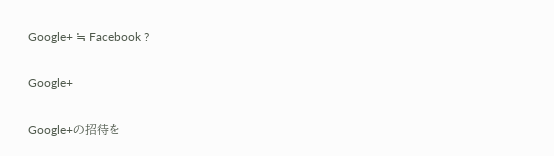Google+ ≒ Facebook ?

Google+

Google+の招待を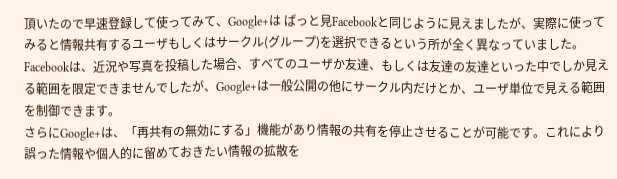頂いたので早速登録して使ってみて、Google+は ぱっと見Facebookと同じように見えましたが、実際に使ってみると情報共有するユーザもしくはサークル(グループ)を選択できるという所が全く異なっていました。 Facebookは、近況や写真を投稿した場合、すべてのユーザか友達、もしくは友達の友達といった中でしか見える範囲を限定できませんでしたが、Google+は一般公開の他にサークル内だけとか、ユーザ単位で見える範囲を制御できます。
さらにGoogle+は、「再共有の無効にする」機能があり情報の共有を停止させることが可能です。これにより誤った情報や個人的に留めておきたい情報の拡散を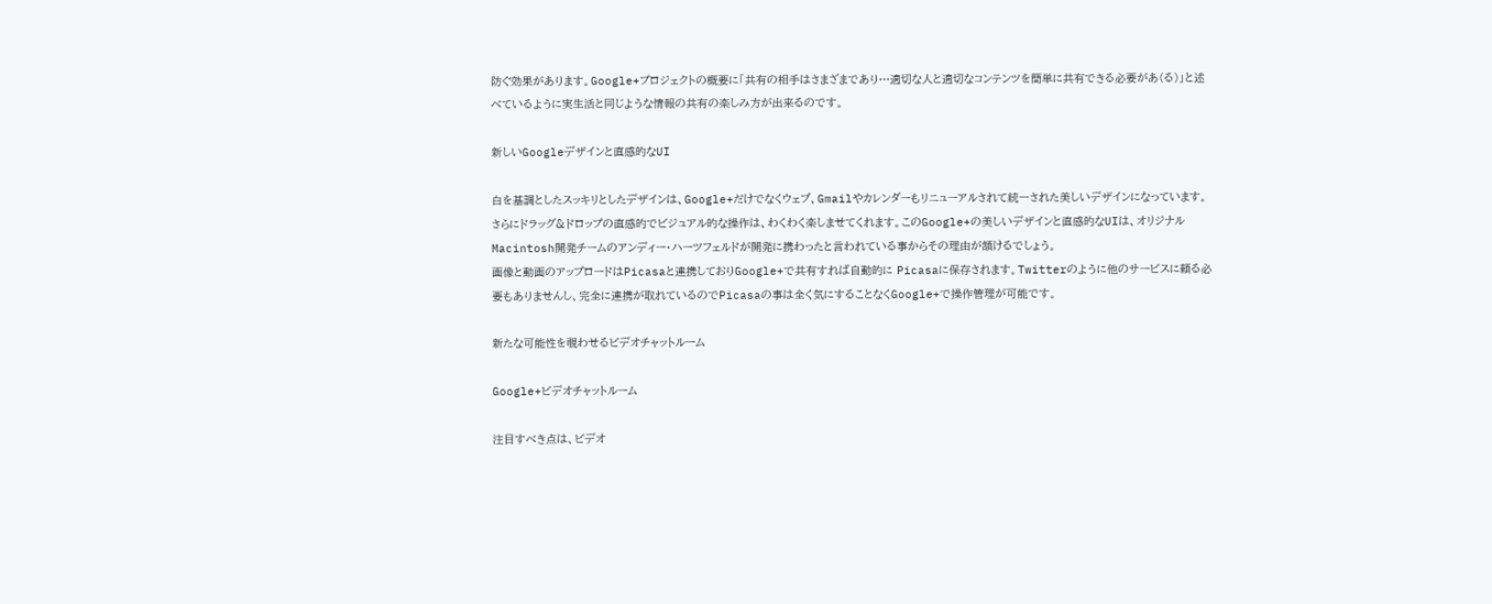防ぐ効果があります。Google+プロジェクトの概要に「共有の相手はさまざまであり…適切な人と適切なコンテンツを簡単に共有できる必要があ(る)」と述べているように実生活と同じような情報の共有の楽しみ方が出来るのです。

新しいGoogleデザインと直感的なUI

白を基調としたスッキリとしたデザインは、Google+だけでなくウェブ、Gmailやカレンダーもリニューアルされて統一された美しいデザインになっています。さらにドラッグ&ドロップの直感的でビジュアル的な操作は、わくわく楽しませてくれます。このGoogle+の美しいデザインと直感的なUIは、オリジナルMacintosh開発チームのアンディー・ハーツフェルドが開発に携わったと言われている事からその理由が頷けるでしょう。
画像と動画のアップロードはPicasaと連携しておりGoogle+で共有すれば自動的に Picasaに保存されます。Twitterのように他のサービスに頼る必要もありませんし、完全に連携が取れているのでPicasaの事は全く気にすることなくGoogle+で操作管理が可能です。

新たな可能性を覗わせるビデオチャットルーム

Google+ビデオチャットルーム

注目すべき点は、ビデオ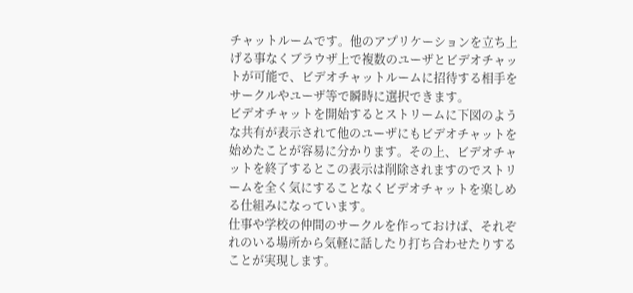チャットルームです。他のアプリケーションを立ち上げる事なくブラウザ上で複数のユーザとビデオチャットが可能で、ビデオチャットルームに招待する相手をサークルやユーザ等で瞬時に選択できます。
ビデオチャットを開始するとストリームに下図のような共有が表示されて他のユーザにもビデオチャットを始めたことが容易に分かります。その上、ビデオチャットを終了するとこの表示は削除されますのでストリームを全く気にすることなくビデオチャットを楽しめる仕組みになっています。
仕事や学校の仲間のサークルを作っておけば、それぞれのいる場所から気軽に話したり打ち合わせたりすることが実現します。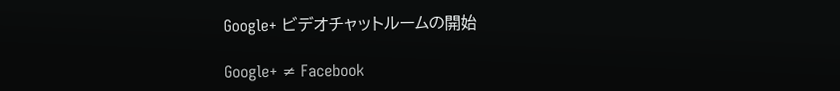Google+ ビデオチャットルームの開始

Google+ ≠ Facebook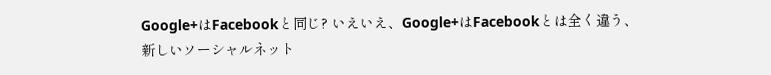Google+はFacebookと同じ? いえいえ、Google+はFacebookとは全く違う、新しいソーシャルネット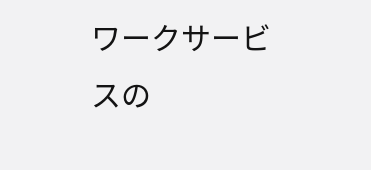ワークサービスの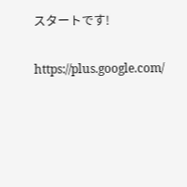スタートです!

https://plus.google.com/